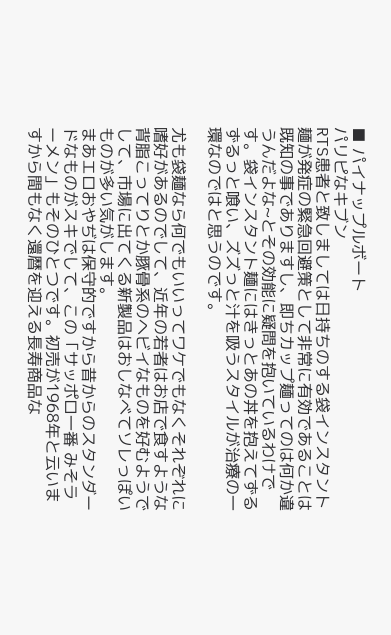■ パイナップルボート
パリピなキブン
RTS患者と致しましては日持ちのする袋インスタント麺が発症の緊急回避策として非常に有効であることは既知の事でありますし、即ちカップ麺ってのは何か違うんだよな~とその効能に疑問を抱いているわけです。袋インスタント麺にはきっとあの丼を抱えてずるずるっと喰い、ズズっと汁を吸うスタイルが治療の一環なのではと思うのです。

尤も袋麺なら何でもいいってワケでもなくそれぞれに嗜好があるのでして、近年の若者はお店で食すような背脂こってりとか豚骨系のヘビイなものを好むようでして、市場に出てくる新製品はおしなべてソレっぽいものが多い気がします。
まあエロおやぢは保守的ですから昔からのスタンダードなものがスキでして、この「サッポロ一番 みそラーメン」もそのひとつです。初売が1968年と云いますから間もなく還暦を迎える長寿商品な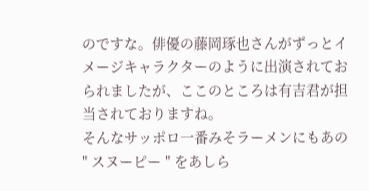のですな。俳優の藤岡琢也さんがずっとイメージキャラクターのように出演されておられましたが、ここのところは有吉君が担当されておりますね。
そんなサッポロ一番みそラーメンにもあの " スヌーピー " をあしら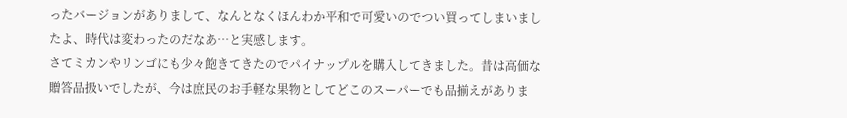ったバージョンがありまして、なんとなくほんわか平和で可愛いのでつい買ってしまいましたよ、時代は変わったのだなあ…と実感します。
さてミカンやリンゴにも少々飽きてきたのでパイナップルを購入してきました。昔は高価な贈答品扱いでしたが、今は庶民のお手軽な果物としてどこのスーパーでも品揃えがありま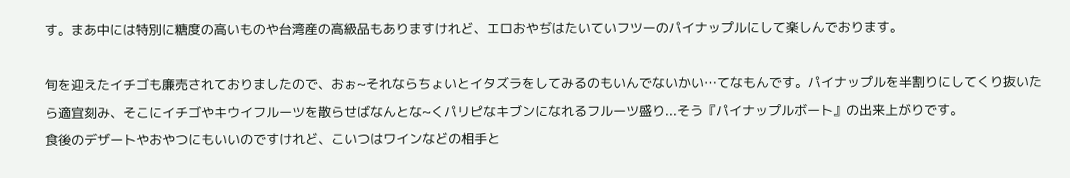す。まあ中には特別に糖度の高いものや台湾産の高級品もありますけれど、エロおやぢはたいていフツーのパイナップルにして楽しんでおります。

旬を迎えたイチゴも廉売されておりましたので、おぉ~それならちょいとイタズラをしてみるのもいんでないかい…てなもんです。パイナップルを半割りにしてくり抜いたら適宜刻み、そこにイチゴやキウイフルーツを散らせばなんとな~くパリピなキブンになれるフルーツ盛り...そう『パイナップルボート』の出来上がりです。
食後のデザートやおやつにもいいのですけれど、こいつはワインなどの相手と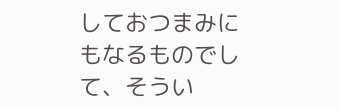しておつまみにもなるものでして、そうい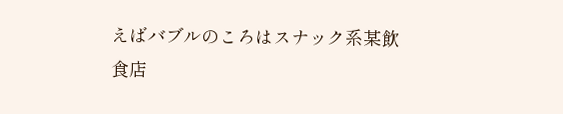えばバブルのころはスナック系某飲食店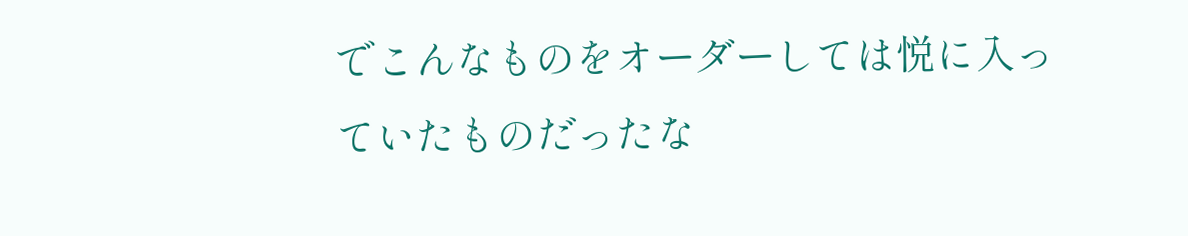でこんなものをオーダーしては悦に入っていたものだったな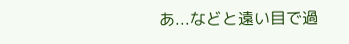あ...などと遠い目で過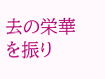去の栄華を振り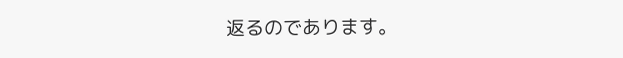返るのであります。